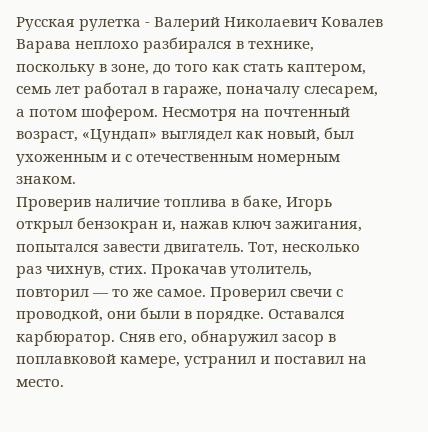Русская рулетка - Валерий Николаевич Ковалев
Варава неплохо разбирался в технике, поскольку в зоне, до того как стать каптером, семь лет работал в гараже, поначалу слесарем, а потом шофером. Несмотря на почтенный возраст, «Цундап» выглядел как новый, был ухоженным и с отечественным номерным знаком.
Проверив наличие топлива в баке, Игорь открыл бензокран и, нажав ключ зажигания, попытался завести двигатель. Тот, несколько раз чихнув, стих. Прокачав утолитель, повторил — то же самое. Проверил свечи с проводкой, они были в порядке. Оставался карбюратор. Сняв его, обнаружил засор в поплавковой камере, устранил и поставил на место.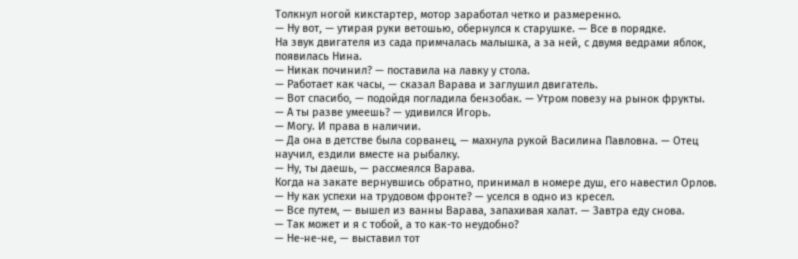Толкнул ногой кикстартер, мотор заработал четко и размеренно.
— Ну вот, — утирая руки ветошью, обернулся к старушке. — Все в порядке.
На звук двигателя из сада примчалась малышка, а за ней, с двумя ведрами яблок, появилась Нина.
— Никак починил? — поставила на лавку у стола.
— Работает как часы, — сказал Варава и заглушил двигатель.
— Вот спасибо, — подойдя погладила бензобак. — Утром повезу на рынок фрукты.
— А ты разве умеешь? — удивился Игорь.
— Могу. И права в наличии.
— Да она в детстве была сорванец, — махнула рукой Василина Павловна. — Отец научил, ездили вместе на рыбалку.
— Ну, ты даешь, — рассмеялся Варава.
Когда на закате вернувшись обратно, принимал в номере душ, его навестил Орлов.
— Ну как успехи на трудовом фронте? — уселся в одно из кресел.
— Все путем, — вышел из ванны Варава, запахивая халат. — Завтра еду снова.
— Так может и я с тобой, а то как-то неудобно?
— Не-не-не, — выставил тот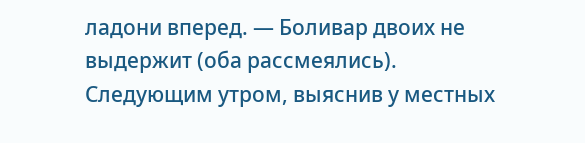ладони вперед. — Боливар двоих не выдержит (оба рассмеялись).
Следующим утром, выяснив у местных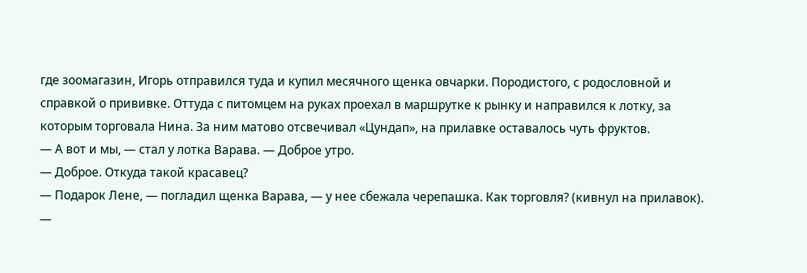где зоомагазин, Игорь отправился туда и купил месячного щенка овчарки. Породистого, с родословной и справкой о прививке. Оттуда с питомцем на руках проехал в маршрутке к рынку и направился к лотку, за которым торговала Нина. За ним матово отсвечивал «Цундап», на прилавке оставалось чуть фруктов.
— А вот и мы, — стал у лотка Варава. — Доброе утро.
— Доброе. Откуда такой красавец?
— Подарок Лене, — погладил щенка Варава, — у нее сбежала черепашка. Как торговля? (кивнул на прилавок).
—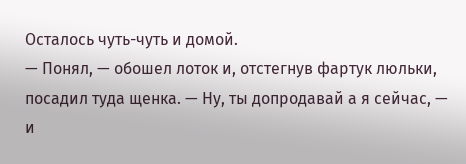Осталось чуть-чуть и домой.
— Понял, — обошел лоток и, отстегнув фартук люльки, посадил туда щенка. — Ну, ты допродавай а я сейчас, — и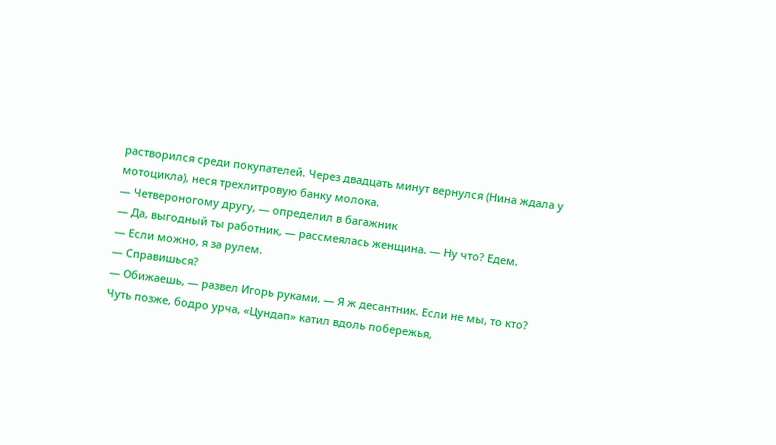растворился среди покупателей. Через двадцать минут вернулся (Нина ждала у мотоцикла), неся трехлитровую банку молока.
— Четвероногому другу, — определил в багажник
— Да, выгодный ты работник, — рассмеялась женщина. — Ну что? Едем.
— Если можно, я за рулем.
— Справишься?
— Обижаешь, — развел Игорь руками. — Я ж десантник. Если не мы, то кто?
Чуть позже, бодро урча, «Цундап» катил вдоль побережья,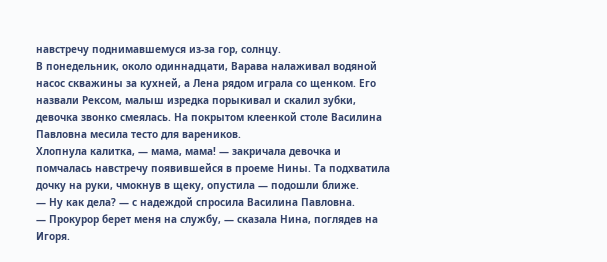навстречу поднимавшемуся из-за гор, солнцу.
В понедельник, около одиннадцати, Варава налаживал водяной насос скважины за кухней, а Лена рядом играла со щенком. Его назвали Рексом, малыш изредка порыкивал и скалил зубки, девочка звонко смеялась. На покрытом клеенкой столе Василина Павловна месила тесто для вареников.
Хлопнула калитка, — мама, мама! — закричала девочка и помчалась навстречу появившейся в проеме Нины. Та подхватила дочку на руки, чмокнув в щеку, опустила — подошли ближе.
— Ну как дела? — с надеждой спросила Василина Павловна.
— Прокурор берет меня на службу, — сказала Нина, поглядев на Игоря.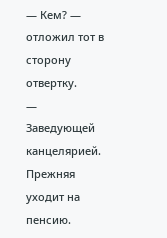— Кем? — отложил тот в сторону отвертку.
— Заведующей канцелярией. Прежняя уходит на пенсию.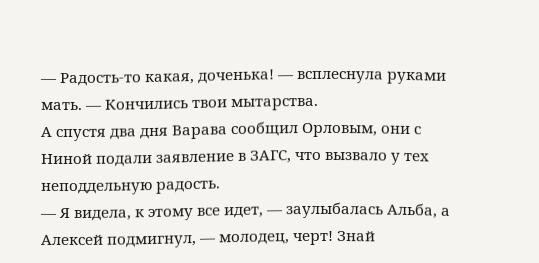— Радость-то какая, доченька! — всплеснула руками мать. — Кончились твои мытарства.
А спустя два дня Варава сообщил Орловым, они с Ниной подали заявление в ЗАГС, что вызвало у тех неподдельную радость.
— Я видела, к этому все идет, — заулыбалась Альба, а Алексей подмигнул, — молодец, черт! Знай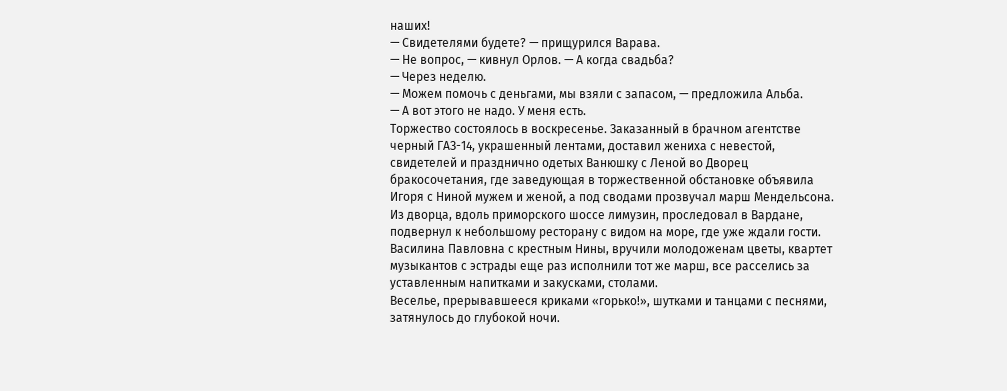наших!
— Свидетелями будете? — прищурился Варава.
— Не вопрос, — кивнул Орлов. — А когда свадьба?
— Через неделю.
— Можем помочь с деньгами, мы взяли с запасом, — предложила Альба.
— А вот этого не надо. У меня есть.
Торжество состоялось в воскресенье. Заказанный в брачном агентстве черный ГАЗ-14, украшенный лентами, доставил жениха с невестой, свидетелей и празднично одетых Ванюшку с Леной во Дворец бракосочетания, где заведующая в торжественной обстановке объявила Игоря с Ниной мужем и женой, а под сводами прозвучал марш Мендельсона.
Из дворца, вдоль приморского шоссе лимузин, проследовал в Вардане, подвернул к небольшому ресторану с видом на море, где уже ждали гости. Василина Павловна с крестным Нины, вручили молодоженам цветы, квартет музыкантов с эстрады еще раз исполнили тот же марш, все расселись за уставленным напитками и закусками, столами.
Веселье, прерывавшееся криками «горько!», шутками и танцами с песнями, затянулось до глубокой ночи.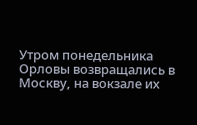Утром понедельника Орловы возвращались в Москву, на вокзале их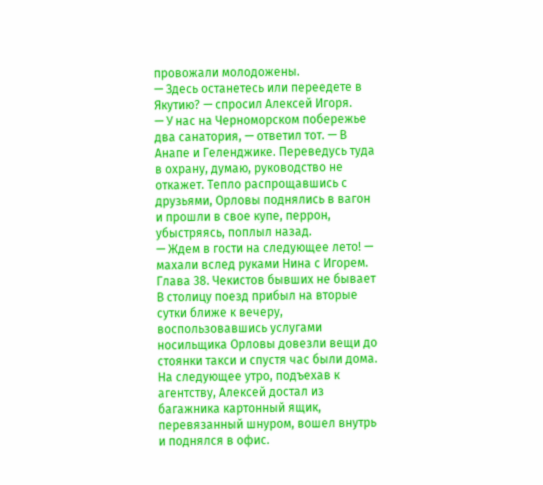провожали молодожены.
— Здесь останетесь или переедете в Якутию? — спросил Алексей Игоря.
— У нас на Черноморском побережье два санатория, — ответил тот. — В Анапе и Геленджике. Переведусь туда в охрану, думаю, руководство не откажет. Тепло распрощавшись с друзьями, Орловы поднялись в вагон и прошли в свое купе, перрон, убыстряясь, поплыл назад.
— Ждем в гости на следующее лето! — махали вслед руками Нина с Игорем.
Глава 38. Чекистов бывших не бывает
В столицу поезд прибыл на вторые сутки ближе к вечеру, воспользовавшись услугами носильщика Орловы довезли вещи до стоянки такси и спустя час были дома.
На следующее утро, подъехав к агентству, Алексей достал из багажника картонный ящик, перевязанный шнуром, вошел внутрь и поднялся в офис.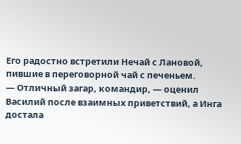Его радостно встретили Нечай с Лановой, пившие в переговорной чай с печеньем.
— Отличный загар, командир, — оценил Василий после взаимных приветствий, а Инга достала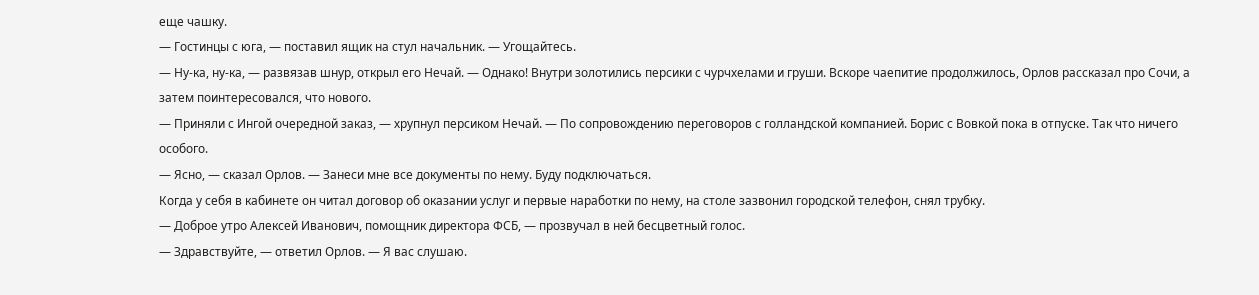еще чашку.
— Гостинцы с юга, — поставил ящик на стул начальник. — Угощайтесь.
— Ну-ка, ну-ка, — развязав шнур, открыл его Нечай. — Однако! Внутри золотились персики с чурчхелами и груши. Вскоре чаепитие продолжилось, Орлов рассказал про Сочи, а затем поинтересовался, что нового.
— Приняли с Ингой очередной заказ, — хрупнул персиком Нечай. — По сопровождению переговоров с голландской компанией. Борис с Вовкой пока в отпуске. Так что ничего особого.
— Ясно, — сказал Орлов. — Занеси мне все документы по нему. Буду подключаться.
Когда у себя в кабинете он читал договор об оказании услуг и первые наработки по нему, на столе зазвонил городской телефон, снял трубку.
— Доброе утро Алексей Иванович, помощник директора ФСБ, — прозвучал в ней бесцветный голос.
— Здравствуйте, — ответил Орлов. — Я вас слушаю.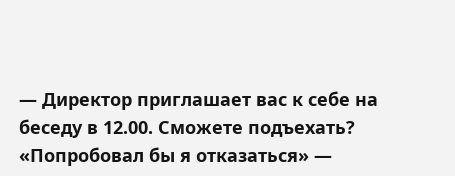— Директор приглашает вас к себе на беседу в 12.00. Сможете подъехать?
«Попробовал бы я отказаться» —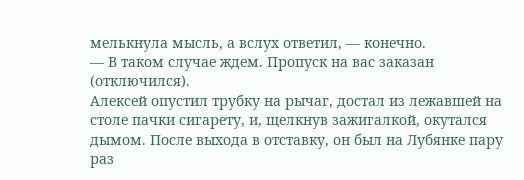мелькнула мысль, а вслух ответил, — конечно.
— В таком случае ждем. Пропуск на вас заказан (отключился).
Алексей опустил трубку на рычаг, достал из лежавшей на столе пачки сигарету, и, щелкнув зажигалкой, окутался дымом. После выхода в отставку, он был на Лубянке пару раз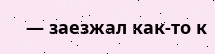— заезжал как-то к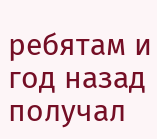ребятам и год назад получал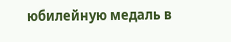юбилейную медаль в